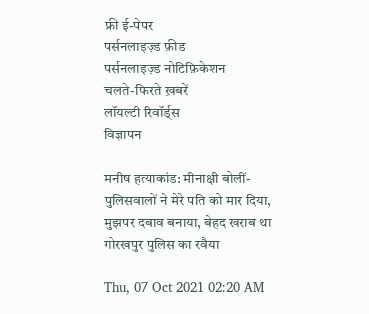फ्री ई-पेपर
पर्सनलाइज़्ड फ़ीड
पर्सनलाइज़्ड नोटिफ़िकेशन
चलते-फिरते ख़बरें
लॉयल्टी रिवॉर्ड्स
विज्ञापन

मनीष हत्याकांड: मीनाक्षी बोलीं- पुलिसवालों ने मेरे पति को मार दिया, मुझपर दबाव बनाया, बेहद खराब था गोरखपुर पुलिस का रवैया

Thu, 07 Oct 2021 02:20 AM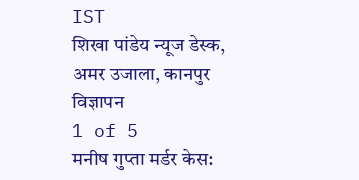IST
शिखा पांडेय न्यूज डेस्क, अमर उजाला, कानपुर
विज्ञापन
1 of 5
मनीष गुप्ता मर्डर केस: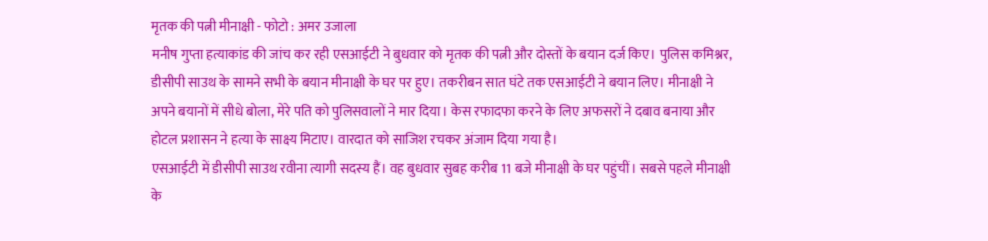मृतक की पत्नी मीनाक्षी - फोटो : अमर उजाला
मनीष गुप्ता हत्याकांड की जांच कर रही एसआईटी ने बुधवार को मृतक की पत्नी और दोस्तों के बयान दर्ज किए। पुलिस कमिश्नर, डीसीपी साउथ के सामने सभी के बयान मीनाक्षी के घर पर हुए। तकरीबन सात घंटे तक एसआईटी ने बयान लिए। मीनाक्षी ने अपने बयानों में सीधे बोला, मेरे पति को पुलिसवालों ने मार दिया। केस रफादफा करने के लिए अफसरों ने दबाव बनाया और होटल प्रशासन ने हत्या के साक्ष्य मिटाए। वारदात को साजिश रचकर अंजाम दिया गया है।
एसआईटी में डीसीपी साउथ रवीना त्यागी सदस्य हैं। वह बुधवार सुबह करीब 11 बजे मीनाक्षी के घर पहुंचीं। सबसे पहले मीनाक्षी के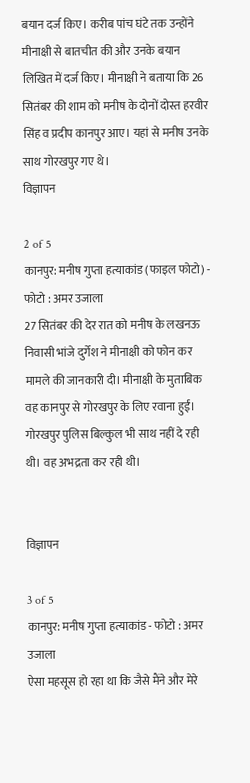बयान दर्ज किए। करीब पांच घंटे तक उन्होंने मीनाक्षी से बातचीत की और उनके बयान लिखित में दर्ज किए। मीनाक्षी ने बताया कि 26 सितंबर की शाम को मनीष के दोनों दोस्त हरवीर सिंह व प्रदीप कानपुर आए। यहां से मनीष उनके साथ गोरखपुर गए थे।
विज्ञापन

2 of 5
कानपुर: मनीष गुप्ता हत्याकांड (फाइल फोटो) - फोटो : अमर उजाला
27 सितंबर की देर रात को मनीष के लखनऊ निवासी भांजे दुर्गेश ने मीनाक्षी को फोन कर मामले की जानकारी दी। मीनाक्षी के मुताबिक वह कानपुर से गोरखपुर के लिए रवाना हुईं। गोरखपुर पुलिस बिल्कुल भी साथ नहीं दे रही थी। वह अभद्रता कर रही थी।


विज्ञापन

3 of 5
कानपुर: मनीष गुप्ता हत्याकांड - फोटो : अमर उजाला
ऐसा महसूस हो रहा था कि जैसे मैंने और मेरे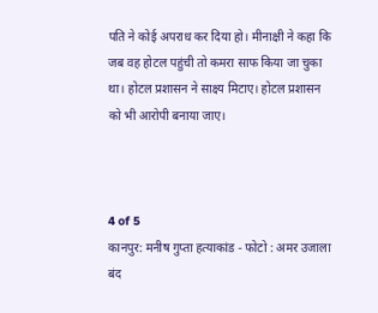पति ने कोई अपराध कर दिया हो। मीनाक्षी ने कहा कि जब वह होटल पहुंची तो कमरा साफ किया जा चुका था। होटल प्रशासन ने साक्ष्य मिटाए। होटल प्रशासन को भी आरोपी बनाया जाए।



4 of 5
कानपुर: मनीष गुप्ता हत्याकांड - फोटो : अमर उजाला
बंद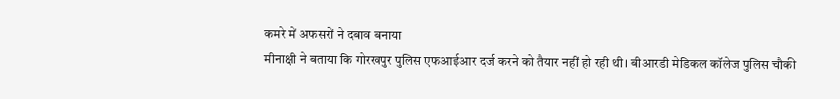कमरे में अफसरों ने दबाव बनाया
मीनाक्षी ने बताया कि गोरखपुर पुलिस एफआईआर दर्ज करने को तैयार नहीं हो रही थी। बीआरडी मेडिकल कॉलेज पुलिस चौकी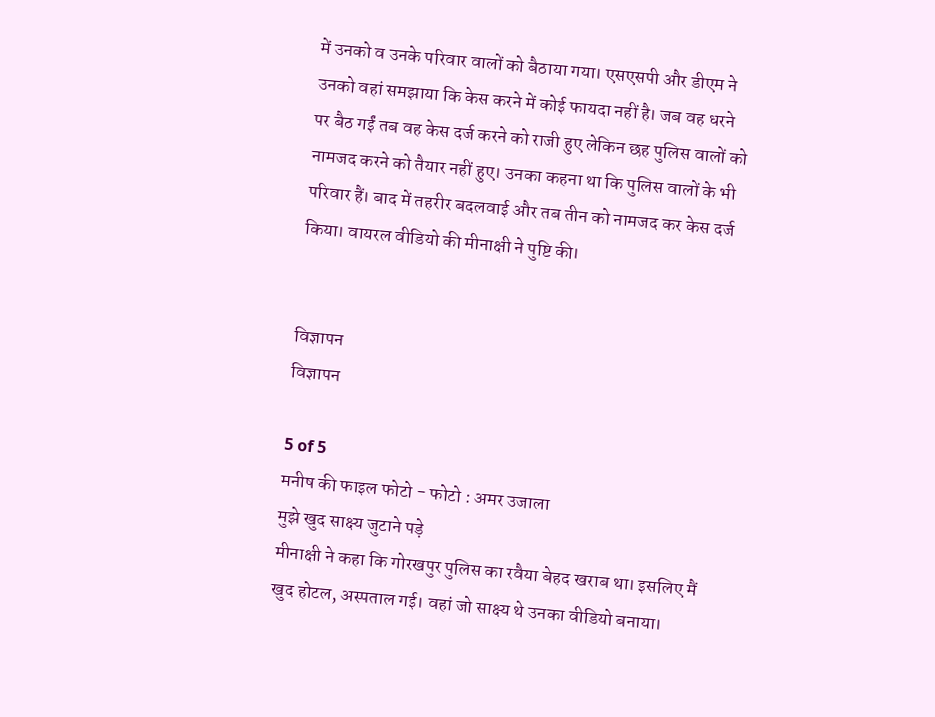में उनको व उनके परिवार वालों को बैठाया गया। एसएसपी और डीएम ने उनको वहां समझाया कि केस करने में कोई फायदा नहीं है। जब वह धरने पर बैठ गईं तब वह केस दर्ज करने को राजी हुए लेकिन छह पुलिस वालों को नामजद करने को तैयार नहीं हुए। उनका कहना था कि पुलिस वालों के भी परिवार हैं। बाद में तहरीर बदलवाई और तब तीन को नामजद कर केस दर्ज किया। वायरल वीडियो की मीनाक्षी ने पुष्टि की।


विज्ञापन
विज्ञापन

5 of 5
मनीष की फाइल फोटो - फोटो : अमर उजाला
मुझे खुद साक्ष्य जुटाने पड़े
मीनाक्षी ने कहा कि गोरखपुर पुलिस का रवैया बेहद खराब था। इसलिए मैं खुद होटल, अस्पताल गई। वहां जो साक्ष्य थे उनका वीडियो बनाया।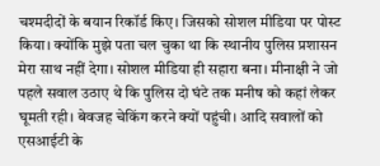चश्मदीदों के बयान रिकॉर्ड किए। जिसको सोशल मीडिया पर पोस्ट किया। क्योंकि मुझे पता चल चुका था कि स्थानीय पुलिस प्रशासन मेरा साथ नहीं देगा। सोशल मीडिया ही सहारा बना। मीनाक्षी ने जो पहले सवाल उठाए थे कि पुलिस दो घंटे तक मनीष को कहां लेकर घूमती रही। बेवजह चेकिंग करने क्यों पहुंची। आदि सवालों को एसआईटी के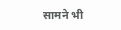सामने भी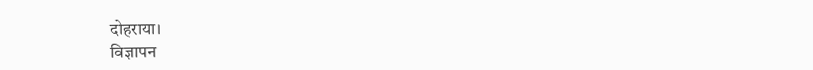दोहराया।
विज्ञापन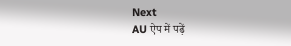Next
AU ऐप में पढ़ें